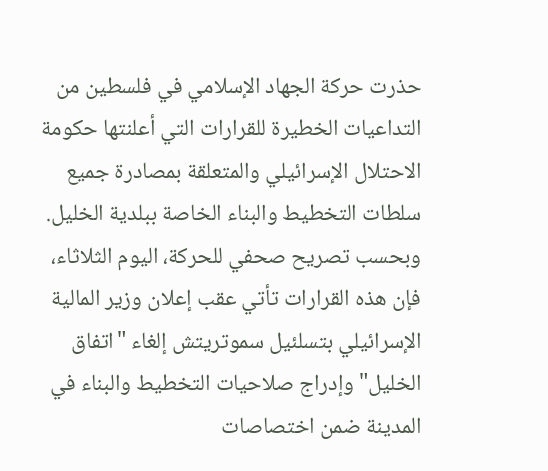حذرت حركة الجهاد الإسلامي في فلسطين من التداعيات الخطيرة للقرارات التي أعلنتها حكومة الاحتلال الإسرائيلي والمتعلقة بمصادرة جميع سلطات التخطيط والبناء الخاصة ببلدية الخليل.
وبحسب تصريح صحفي للحركة، اليوم الثلاثاء، فإن هذه القرارات تأتي عقب إعلان وزير المالية الإسرائيلي بتسلئيل سموتريتش إلغاء "اتفاق الخليل" وإدراج صلاحيات التخطيط والبناء في المدينة ضمن اختصاصات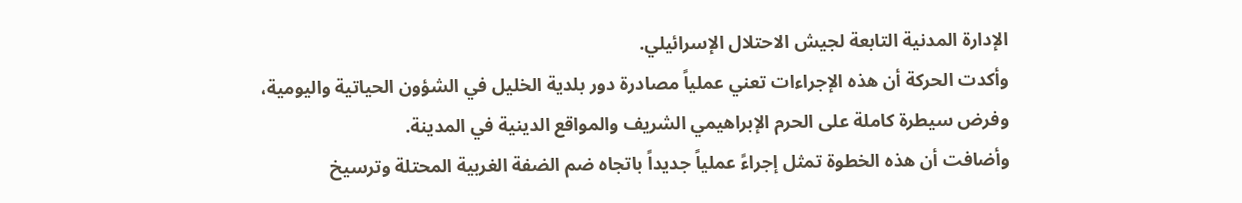الإدارة المدنية التابعة لجيش الاحتلال الإسرائيلي.
وأكدت الحركة أن هذه الإجراءات تعني عملياً مصادرة دور بلدية الخليل في الشؤون الحياتية واليومية، وفرض سيطرة كاملة على الحرم الإبراهيمي الشريف والمواقع الدينية في المدينة.
وأضافت أن هذه الخطوة تمثل إجراءً عملياً جديداً باتجاه ضم الضفة الغربية المحتلة وترسيخ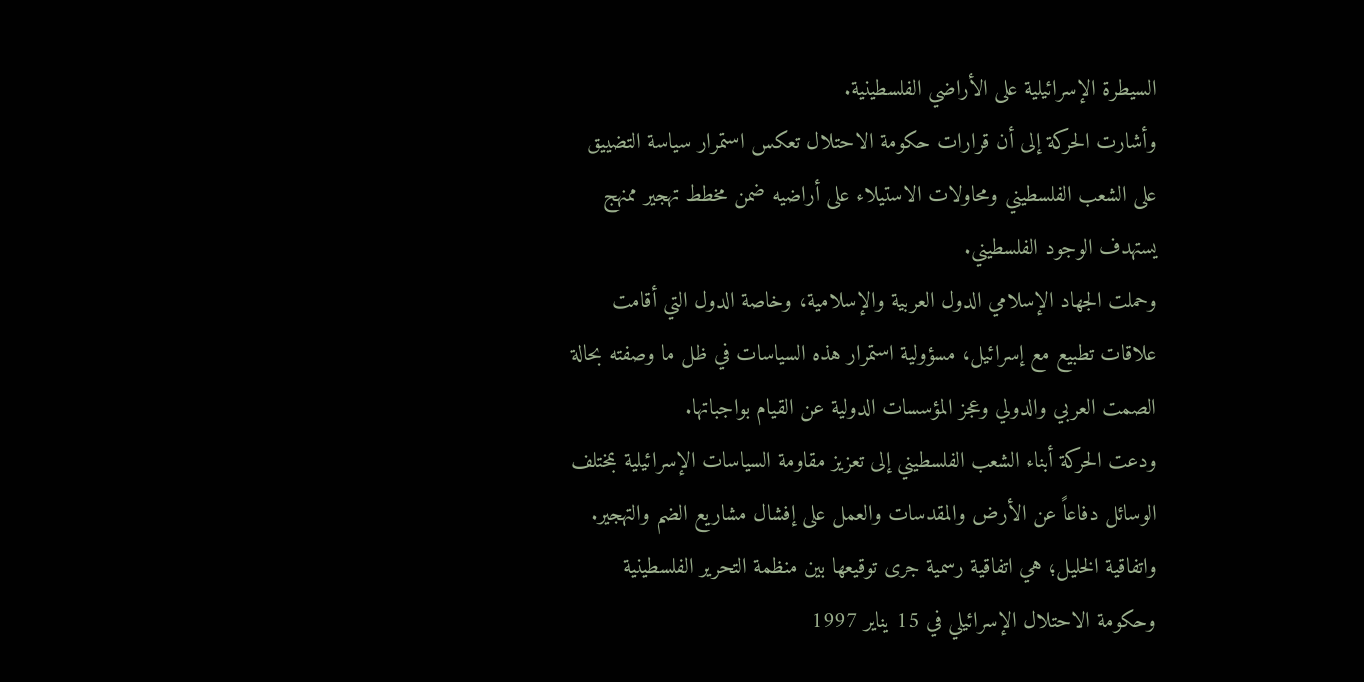السيطرة الإسرائيلية على الأراضي الفلسطينية.
وأشارت الحركة إلى أن قرارات حكومة الاحتلال تعكس استمرار سياسة التضييق على الشعب الفلسطيني ومحاولات الاستيلاء على أراضيه ضمن مخطط تهجير ممنهج يستهدف الوجود الفلسطيني.
وحملت الجهاد الإسلامي الدول العربية والإسلامية، وخاصة الدول التي أقامت علاقات تطبيع مع إسرائيل، مسؤولية استمرار هذه السياسات في ظل ما وصفته بحالة الصمت العربي والدولي وعجز المؤسسات الدولية عن القيام بواجباتها.
ودعت الحركة أبناء الشعب الفلسطيني إلى تعزيز مقاومة السياسات الإسرائيلية بمختلف الوسائل دفاعاً عن الأرض والمقدسات والعمل على إفشال مشاريع الضم والتهجير.
واتفاقية الخليل؛ هي اتفاقية رسمية جرى توقيعها بين منظمة التحرير الفلسطينية وحكومة الاحتلال الإسرائيلي في 15 يناير 1997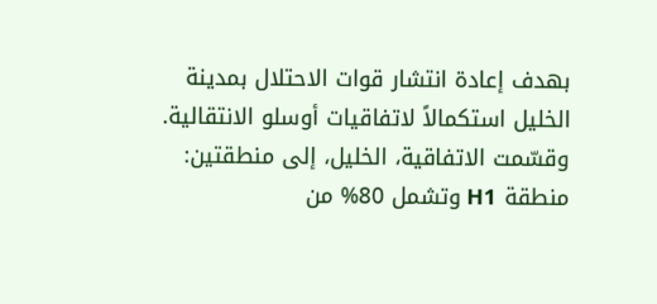بهدف إعادة انتشار قوات الاحتلال بمدينة الخليل استكمالاً لاتفاقيات أوسلو الانتقالية.
وقسّمت الاتفاقية، الخليل، إلى منطقتين: منطقة H1 وتشمل 80% من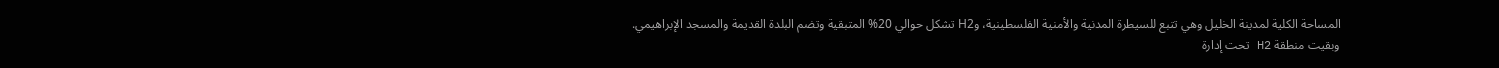المساحة الكلية لمدينة الخليل وهي تتبع للسيطرة المدنية والأمنية الفلسطينية، وH2 تشكل حوالي 20% المتبقية وتضم البلدة القديمة والمسجد الإبراهيمي.
وبقيت منطقة H2 تحت إدارة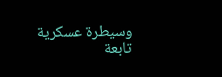وسيطرة عسكرية تابعة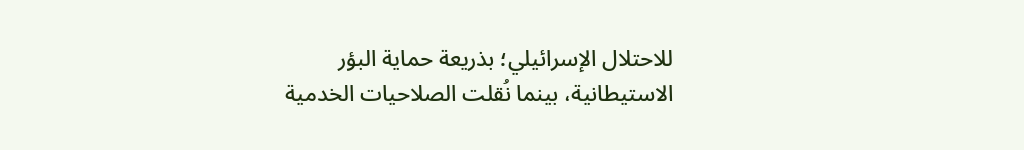للاحتلال الإسرائيلي؛ بذريعة حماية البؤر الاستيطانية، بينما نُقلت الصلاحيات الخدمية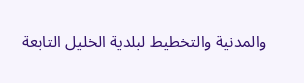والمدنية والتخطيط لبلدية الخليل التابعة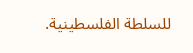للسلطة الفلسطينية.